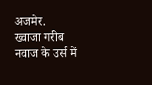अजमेर.
ख्वाजा गरीब नवाज के उर्स में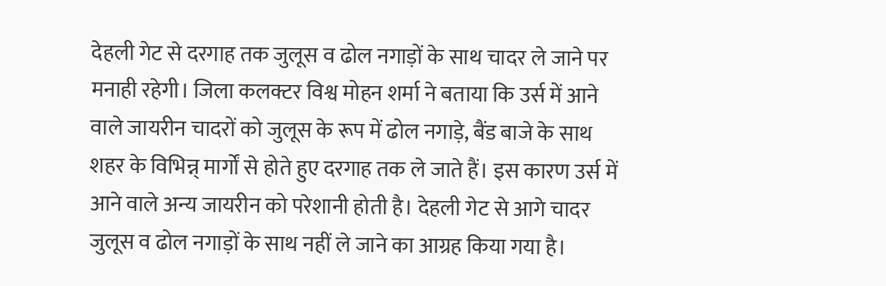देहली गेट से दरगाह तक जुलूस व ढोल नगाड़ों के साथ चादर ले जाने पर मनाही रहेगी। जिला कलक्टर विश्व मोहन शर्मा ने बताया कि उर्स में आने वाले जायरीन चादरों को जुलूस के रूप में ढोल नगाड़े, बैंड बाजे के साथ शहर के विभिन्न् मार्गों से होते हुए दरगाह तक ले जाते हैं। इस कारण उर्स में आने वाले अन्य जायरीन को परेशानी होती है। देहली गेट से आगे चादर जुलूस व ढोल नगाड़ों के साथ नहीं ले जाने का आग्रह किया गया है।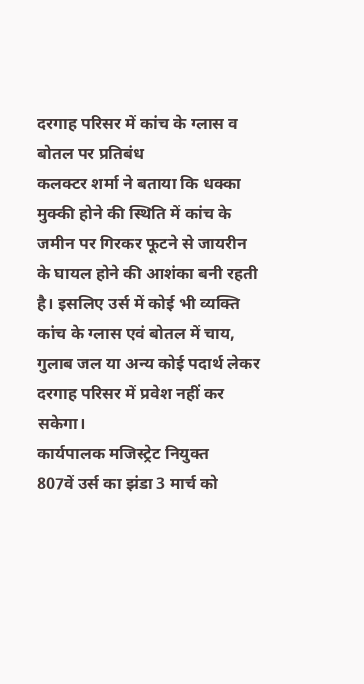दरगाह परिसर में कांच के ग्लास व बोतल पर प्रतिबंध
कलक्टर शर्मा ने बताया कि धक्का मुक्की होने की स्थिति में कांच के जमीन पर गिरकर फूटने से जायरीन के घायल होने की आशंका बनी रहती है। इसलिए उर्स में कोई भी व्यक्ति कांच के ग्लास एवं बोतल में चाय, गुलाब जल या अन्य कोई पदार्थ लेकर दरगाह परिसर में प्रवेश नहीं कर सकेगा।
कार्यपालक मजिस्ट्रेट नियुक्त
807वें उर्स का झंडा 3 मार्च को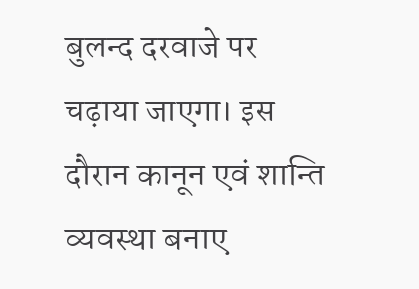बुलन्द दरवाजे पर चढ़ाया जाएगा। इस दौरान कानून एवं शान्ति व्यवस्था बनाए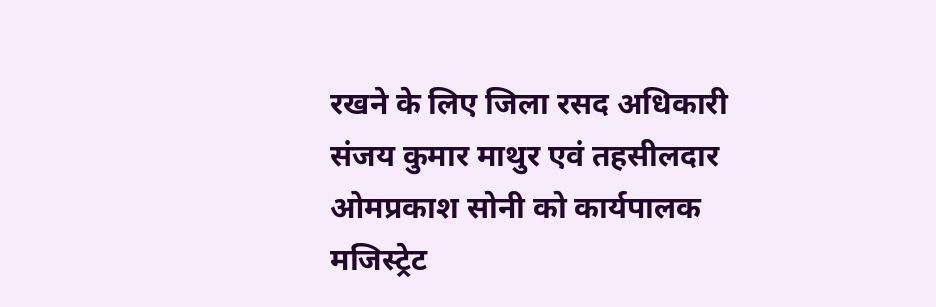रखने के लिए जिला रसद अधिकारी संजय कुमार माथुर एवं तहसीलदार ओमप्रकाश सोनी को कार्यपालक मजिस्ट्रेट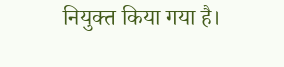नियुक्त किया गया है।